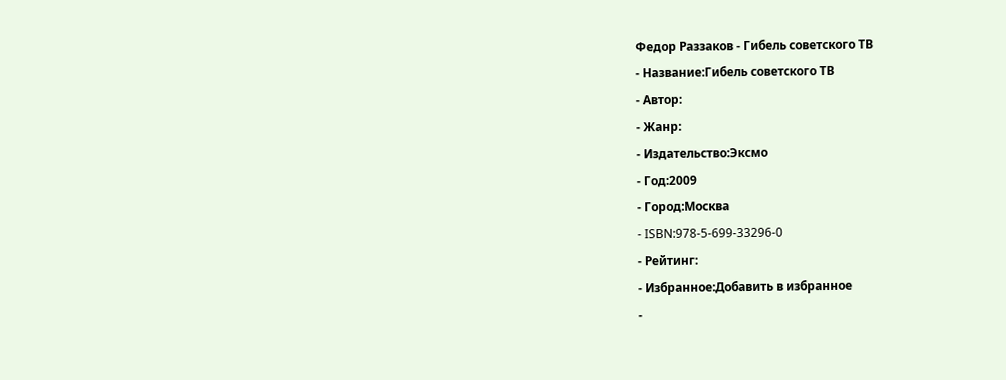Федор Раззаков - Гибель советского ТВ
- Название:Гибель советского ТВ
- Автор:
- Жанр:
- Издательство:Эксмо
- Год:2009
- Город:Москва
- ISBN:978-5-699-33296-0
- Рейтинг:
- Избранное:Добавить в избранное
-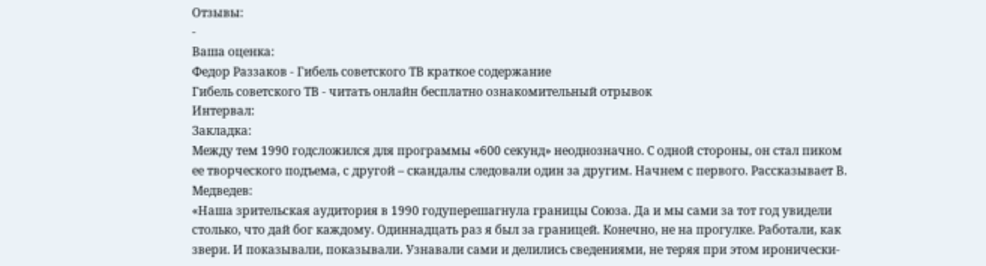Отзывы:
-
Ваша оценка:
Федор Раззаков - Гибель советского ТВ краткое содержание
Гибель советского ТВ - читать онлайн бесплатно ознакомительный отрывок
Интервал:
Закладка:
Между тем 1990 годсложился для программы «600 секунд» неоднозначно. С одной стороны, он стал пиком ее творческого подъема, с другой – скандалы следовали один за другим. Начнем с первого. Рассказывает В. Медведев:
«Наша зрительская аудитория в 1990 годуперешагнула границы Союза. Да и мы сами за тот год увидели столько, что дай бог каждому. Одиннадцать раз я был за границей. Конечно, не на прогулке. Работали, как звери. И показывали, показывали. Узнавали сами и делились сведениями, не теряя при этом иронически-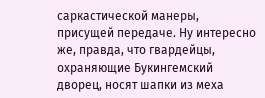саркастической манеры, присущей передаче. Ну интересно же, правда, что гвардейцы, охраняющие Букингемский дворец, носят шапки из меха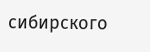сибирского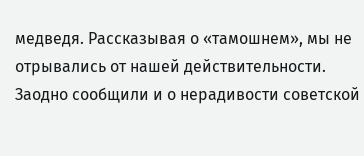медведя. Рассказывая о «тамошнем», мы не отрывались от нашей действительности. Заодно сообщили и о нерадивости советской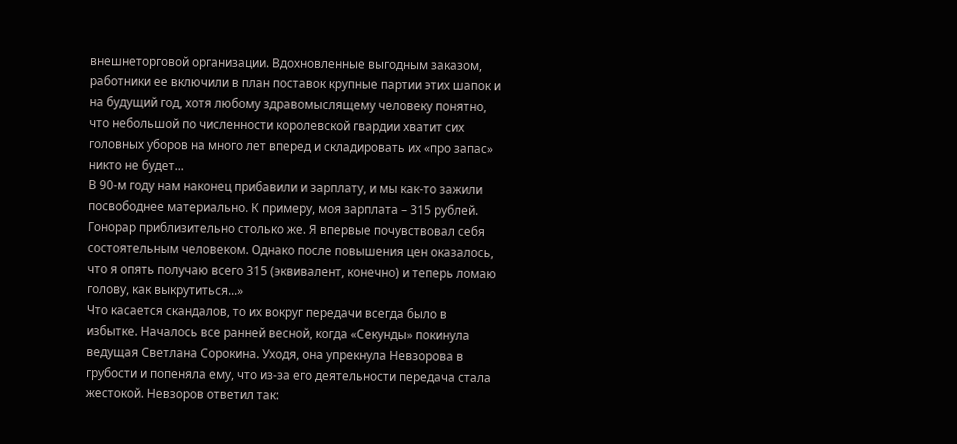внешнеторговой организации. Вдохновленные выгодным заказом, работники ее включили в план поставок крупные партии этих шапок и на будущий год, хотя любому здравомыслящему человеку понятно, что небольшой по численности королевской гвардии хватит сих головных уборов на много лет вперед и складировать их «про запас» никто не будет...
В 90-м году нам наконец прибавили и зарплату, и мы как-то зажили посвободнее материально. К примеру, моя зарплата – 315 рублей. Гонорар приблизительно столько же. Я впервые почувствовал себя состоятельным человеком. Однако после повышения цен оказалось, что я опять получаю всего 315 (эквивалент, конечно) и теперь ломаю голову, как выкрутиться...»
Что касается скандалов, то их вокруг передачи всегда было в избытке. Началось все ранней весной, когда «Секунды» покинула ведущая Светлана Сорокина. Уходя, она упрекнула Невзорова в грубости и попеняла ему, что из-за его деятельности передача стала жестокой. Невзоров ответил так: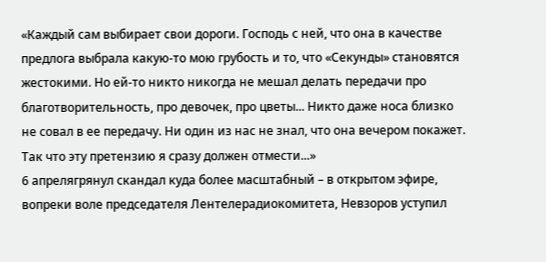«Каждый сам выбирает свои дороги. Господь с ней, что она в качестве предлога выбрала какую-то мою грубость и то, что «Секунды» становятся жестокими. Но ей-то никто никогда не мешал делать передачи про благотворительность, про девочек, про цветы... Никто даже носа близко не совал в ее передачу. Ни один из нас не знал, что она вечером покажет. Так что эту претензию я сразу должен отмести...»
6 апрелягрянул скандал куда более масштабный – в открытом эфире, вопреки воле председателя Лентелерадиокомитета, Невзоров уступил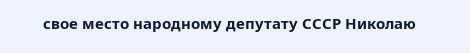свое место народному депутату СССР Николаю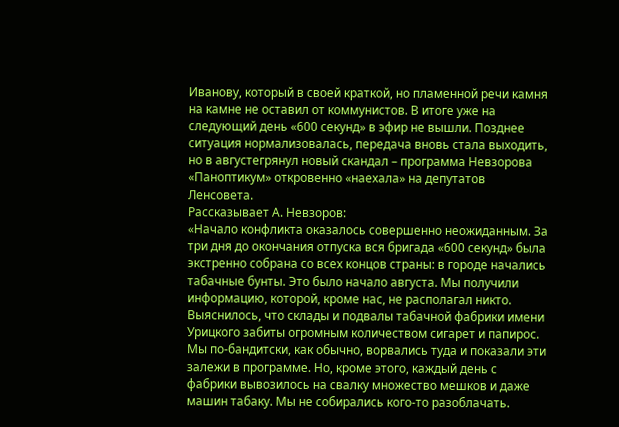Иванову, который в своей краткой, но пламенной речи камня на камне не оставил от коммунистов. В итоге уже на следующий день «600 секунд» в эфир не вышли. Позднее ситуация нормализовалась, передача вновь стала выходить, но в августегрянул новый скандал – программа Невзорова «Паноптикум» откровенно «наехала» на депутатов Ленсовета.
Рассказывает А. Невзоров:
«Начало конфликта оказалось совершенно неожиданным. За три дня до окончания отпуска вся бригада «600 секунд» была экстренно собрана со всех концов страны: в городе начались табачные бунты. Это было начало августа. Мы получили информацию, которой, кроме нас, не располагал никто. Выяснилось, что склады и подвалы табачной фабрики имени Урицкого забиты огромным количеством сигарет и папирос. Мы по-бандитски, как обычно, ворвались туда и показали эти залежи в программе. Но, кроме этого, каждый день с фабрики вывозилось на свалку множество мешков и даже машин табаку. Мы не собирались кого-то разоблачать.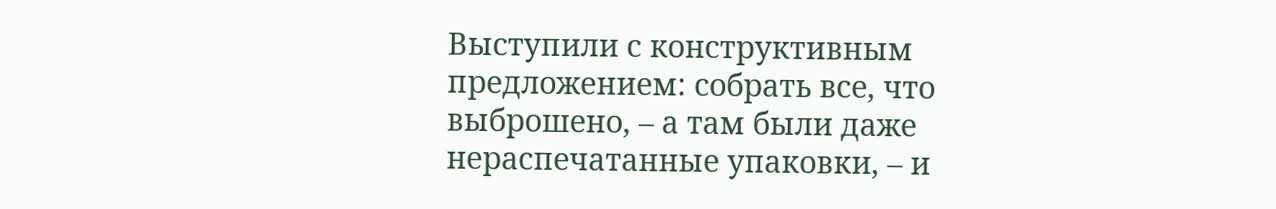Выступили с конструктивным предложением: собрать все, что выброшено, – а там были даже нераспечатанные упаковки, – и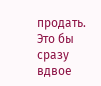продать. Это бы сразу вдвое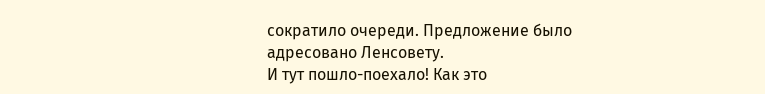сократило очереди. Предложение было адресовано Ленсовету.
И тут пошло-поехало! Как это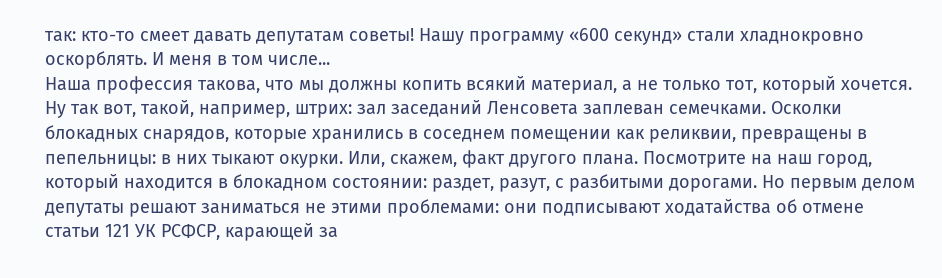так: кто-то смеет давать депутатам советы! Нашу программу «600 секунд» стали хладнокровно оскорблять. И меня в том числе...
Наша профессия такова, что мы должны копить всякий материал, а не только тот, который хочется. Ну так вот, такой, например, штрих: зал заседаний Ленсовета заплеван семечками. Осколки блокадных снарядов, которые хранились в соседнем помещении как реликвии, превращены в пепельницы: в них тыкают окурки. Или, скажем, факт другого плана. Посмотрите на наш город, который находится в блокадном состоянии: раздет, разут, с разбитыми дорогами. Но первым делом депутаты решают заниматься не этими проблемами: они подписывают ходатайства об отмене статьи 121 УК РСФСР, карающей за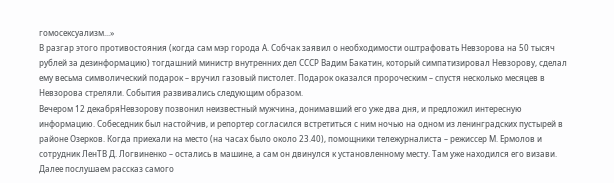гомосексуализм...»
В разгар этого противостояния (когда сам мэр города А. Собчак заявил о необходимости оштрафовать Невзорова на 50 тысяч рублей за дезинформацию) тогдашний министр внутренних дел СССР Вадим Бакатин, который симпатизировал Невзорову, сделал ему весьма символический подарок – вручил газовый пистолет. Подарок оказался пророческим – спустя несколько месяцев в Невзорова стреляли. События развивались следующим образом.
Вечером 12 декабряНевзорову позвонил неизвестный мужчина, донимавший его уже два дня, и предложил интересную информацию. Собеседник был настойчив, и репортер согласился встретиться с ним ночью на одном из ленинградских пустырей в районе Озерков. Когда приехали на место (на часах было около 23.40), помощники тележурналиста – режиссер М. Ермолов и сотрудник ЛенТВ Д. Логвиненко – остались в машине, а сам он двинулся к установленному месту. Там уже находился его визави. Далее послушаем рассказ самого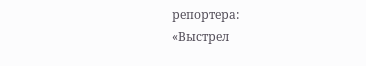репортера:
«Выстрел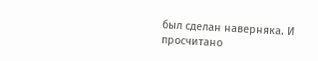был сделан наверняка. И просчитано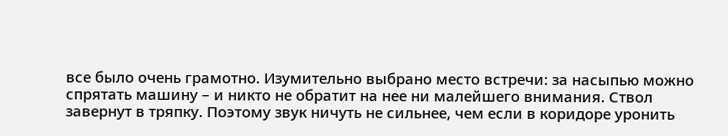все было очень грамотно. Изумительно выбрано место встречи: за насыпью можно спрятать машину – и никто не обратит на нее ни малейшего внимания. Ствол завернут в тряпку. Поэтому звук ничуть не сильнее, чем если в коридоре уронить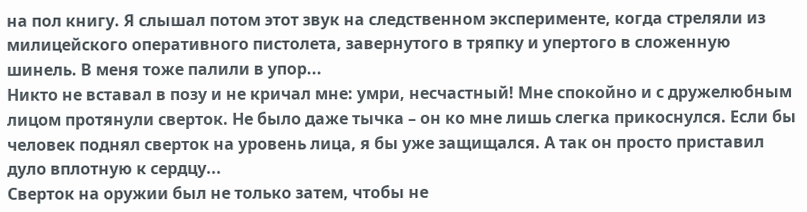на пол книгу. Я слышал потом этот звук на следственном эксперименте, когда стреляли из милицейского оперативного пистолета, завернутого в тряпку и упертого в сложенную шинель. В меня тоже палили в упор...
Никто не вставал в позу и не кричал мне: умри, несчастный! Мне спокойно и с дружелюбным лицом протянули сверток. Не было даже тычка – он ко мне лишь слегка прикоснулся. Если бы человек поднял сверток на уровень лица, я бы уже защищался. А так он просто приставил дуло вплотную к сердцу...
Сверток на оружии был не только затем, чтобы не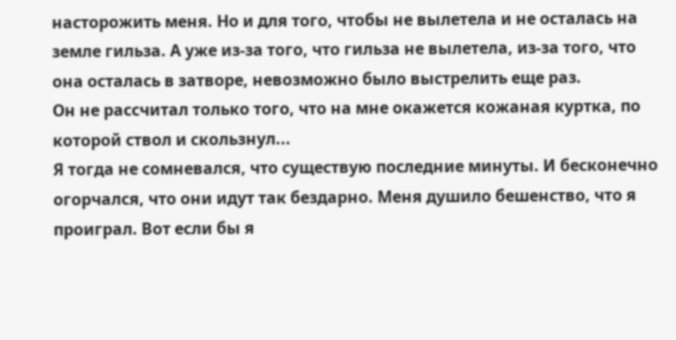насторожить меня. Но и для того, чтобы не вылетела и не осталась на земле гильза. А уже из-за того, что гильза не вылетела, из-за того, что она осталась в затворе, невозможно было выстрелить еще раз.
Он не рассчитал только того, что на мне окажется кожаная куртка, по которой ствол и скользнул...
Я тогда не сомневался, что существую последние минуты. И бесконечно огорчался, что они идут так бездарно. Меня душило бешенство, что я проиграл. Вот если бы я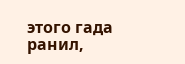этого гада ранил,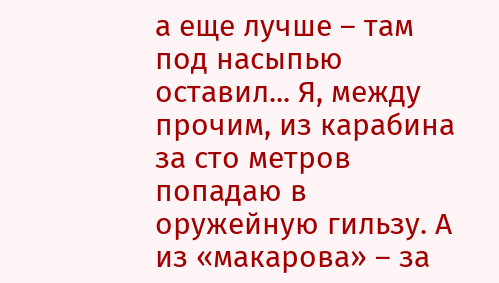а еще лучше – там под насыпью оставил... Я, между прочим, из карабина за сто метров попадаю в оружейную гильзу. А из «макарова» – за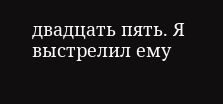двадцать пять. Я выстрелил ему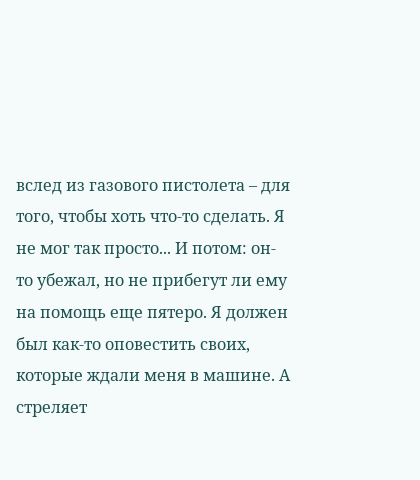вслед из газового пистолета – для того, чтобы хоть что-то сделать. Я не мог так просто... И потом: он-то убежал, но не прибегут ли ему на помощь еще пятеро. Я должен был как-то оповестить своих, которые ждали меня в машине. А стреляет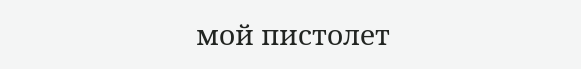мой пистолет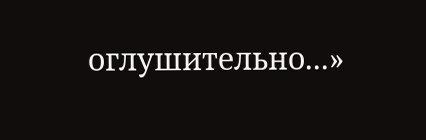оглушительно...»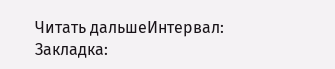Читать дальшеИнтервал:
Закладка: